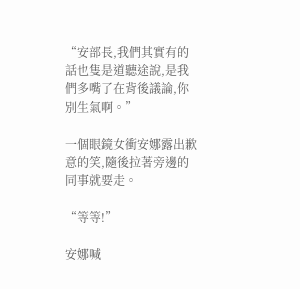“安部長,我們其實有的話也隻是道聽途說,是我們多嘴了在背後議論,你別生氣啊。”

一個眼鏡女衝安娜露出歉意的笑,隨後拉著旁邊的同事就要走。

“等等!”

安娜喊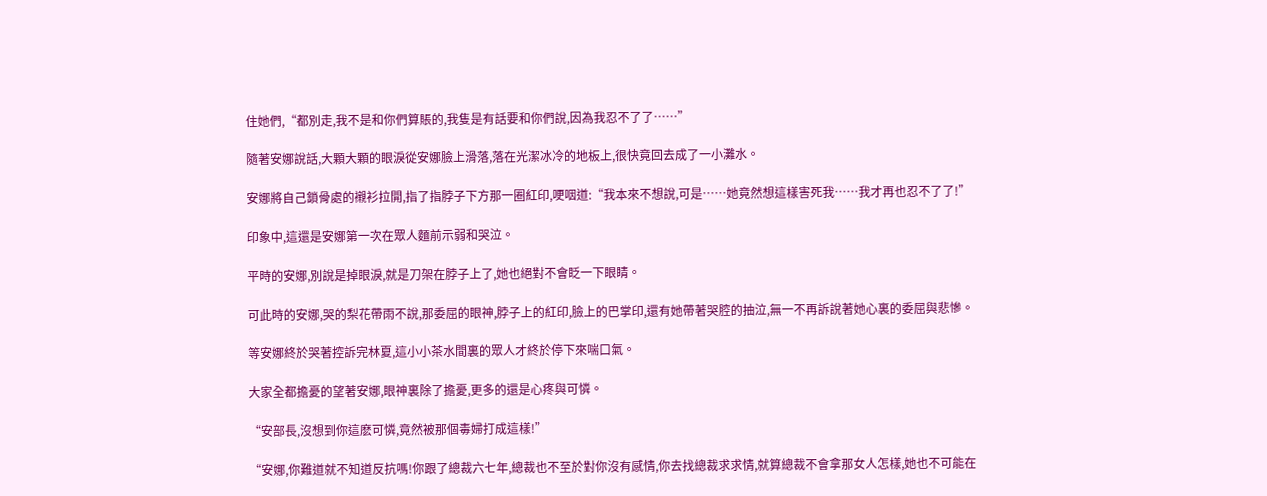住她們,“都別走,我不是和你們算賬的,我隻是有話要和你們說,因為我忍不了了……”

隨著安娜說話,大顆大顆的眼淚從安娜臉上滑落,落在光潔冰冷的地板上,很快竟回去成了一小灘水。

安娜將自己鎖骨處的襯衫拉開,指了指脖子下方那一圈紅印,哽咽道:“我本來不想說,可是……她竟然想這樣害死我……我才再也忍不了了!”

印象中,這還是安娜第一次在眾人麵前示弱和哭泣。

平時的安娜,別說是掉眼淚,就是刀架在脖子上了,她也絕對不會眨一下眼睛。

可此時的安娜,哭的梨花帶雨不說,那委屈的眼神,脖子上的紅印,臉上的巴掌印,還有她帶著哭腔的抽泣,無一不再訴說著她心裏的委屈與悲慘。

等安娜終於哭著控訴完林夏,這小小茶水間裏的眾人才終於停下來喘口氣。

大家全都擔憂的望著安娜,眼神裏除了擔憂,更多的還是心疼與可憐。

“安部長,沒想到你這麽可憐,竟然被那個毒婦打成這樣!”

“安娜,你難道就不知道反抗嗎!你跟了總裁六七年,總裁也不至於對你沒有感情,你去找總裁求求情,就算總裁不會拿那女人怎樣,她也不可能在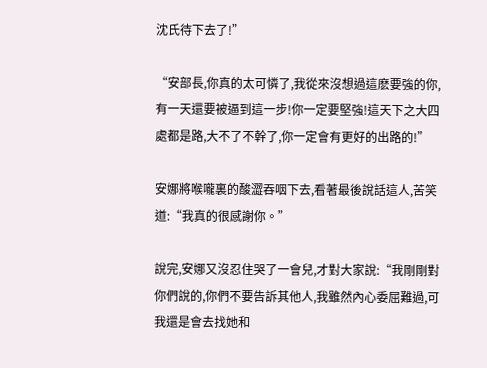沈氏待下去了!”

“安部長,你真的太可憐了,我從來沒想過這麽要強的你,有一天還要被逼到這一步!你一定要堅強!這天下之大四處都是路,大不了不幹了,你一定會有更好的出路的!”

安娜將喉嚨裏的酸澀吞咽下去,看著最後說話這人,苦笑道:“我真的很感謝你。”

說完,安娜又沒忍住哭了一會兒,才對大家說:“我剛剛對你們說的,你們不要告訴其他人,我雖然內心委屈難過,可我還是會去找她和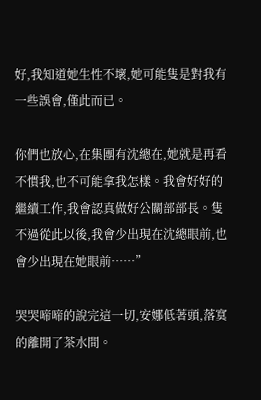好,我知道她生性不壞,她可能隻是對我有一些誤會,僅此而已。

你們也放心,在集團有沈總在,她就是再看不慣我,也不可能拿我怎樣。我會好好的繼續工作,我會認真做好公關部部長。隻不過從此以後,我會少出現在沈總眼前,也會少出現在她眼前……”

哭哭啼啼的說完這一切,安娜低著頭,落寞的離開了茶水間。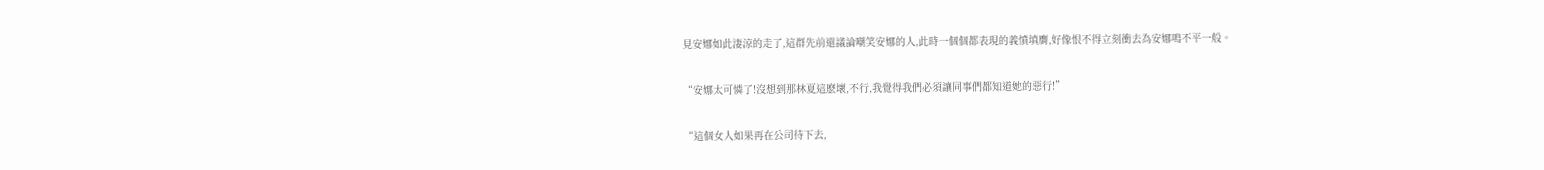見安娜如此淒涼的走了,這群先前還議論嘲笑安娜的人,此時一個個都表現的義憤填膺,好像恨不得立刻衝去為安娜鳴不平一般。

“安娜太可憐了!沒想到那林夏這麽壞,不行,我覺得我們必須讓同事們都知道她的惡行!”

“這個女人如果再在公司待下去,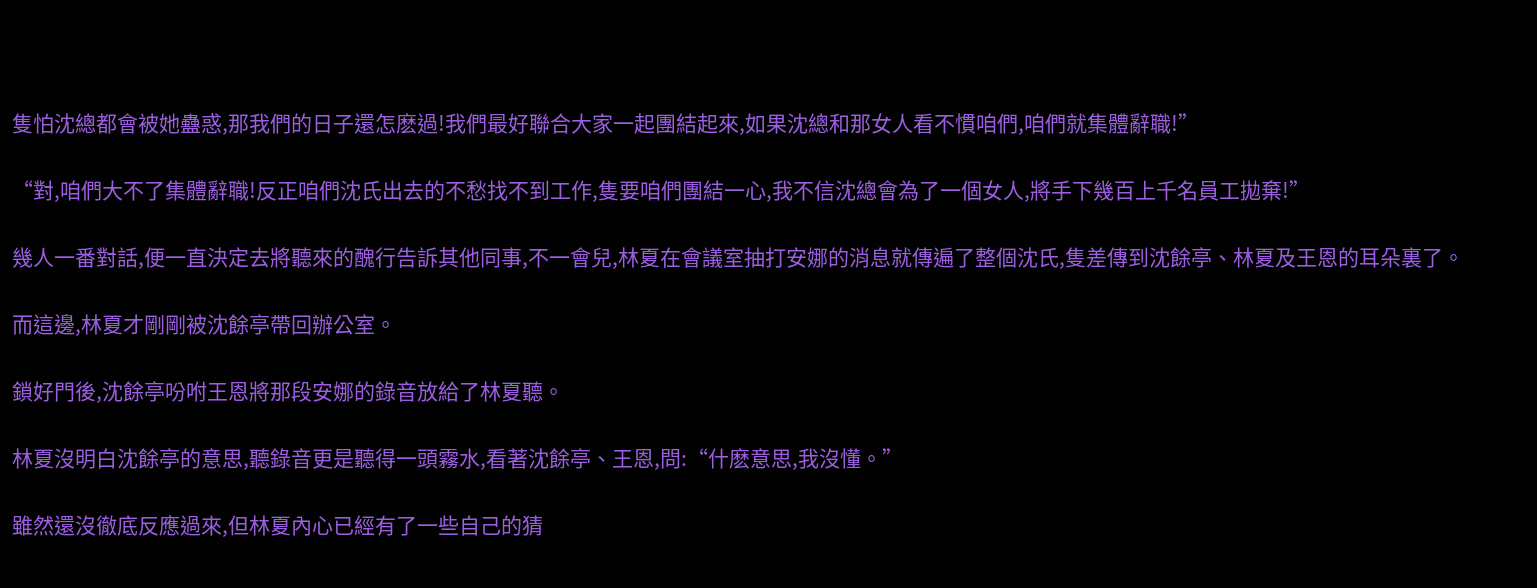隻怕沈總都會被她蠱惑,那我們的日子還怎麽過!我們最好聯合大家一起團結起來,如果沈總和那女人看不慣咱們,咱們就集體辭職!”

“對,咱們大不了集體辭職!反正咱們沈氏出去的不愁找不到工作,隻要咱們團結一心,我不信沈總會為了一個女人,將手下幾百上千名員工拋棄!”

幾人一番對話,便一直決定去將聽來的醜行告訴其他同事,不一會兒,林夏在會議室抽打安娜的消息就傳遍了整個沈氏,隻差傳到沈餘亭、林夏及王恩的耳朵裏了。

而這邊,林夏才剛剛被沈餘亭帶回辦公室。

鎖好門後,沈餘亭吩咐王恩將那段安娜的錄音放給了林夏聽。

林夏沒明白沈餘亭的意思,聽錄音更是聽得一頭霧水,看著沈餘亭、王恩,問:“什麽意思,我沒懂。”

雖然還沒徹底反應過來,但林夏內心已經有了一些自己的猜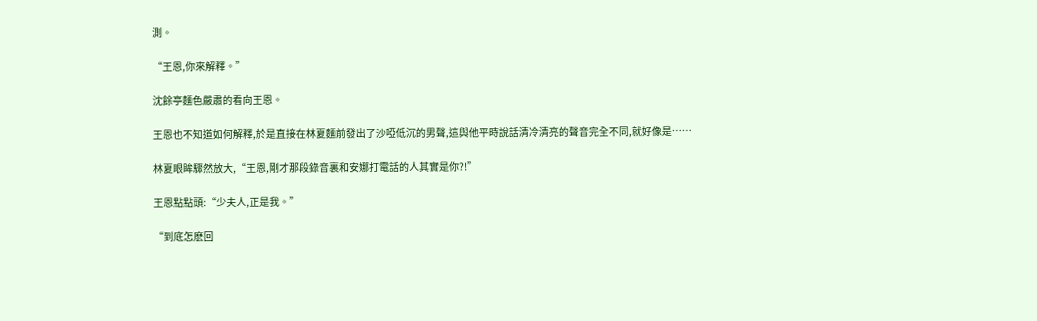測。

“王恩,你來解釋。”

沈餘亭麵色嚴肅的看向王恩。

王恩也不知道如何解釋,於是直接在林夏麵前發出了沙啞低沉的男聲,這與他平時說話清冷清亮的聲音完全不同,就好像是……

林夏眼眸驟然放大,“王恩,剛才那段錄音裏和安娜打電話的人其實是你?!”

王恩點點頭:“少夫人,正是我。”

“到底怎麽回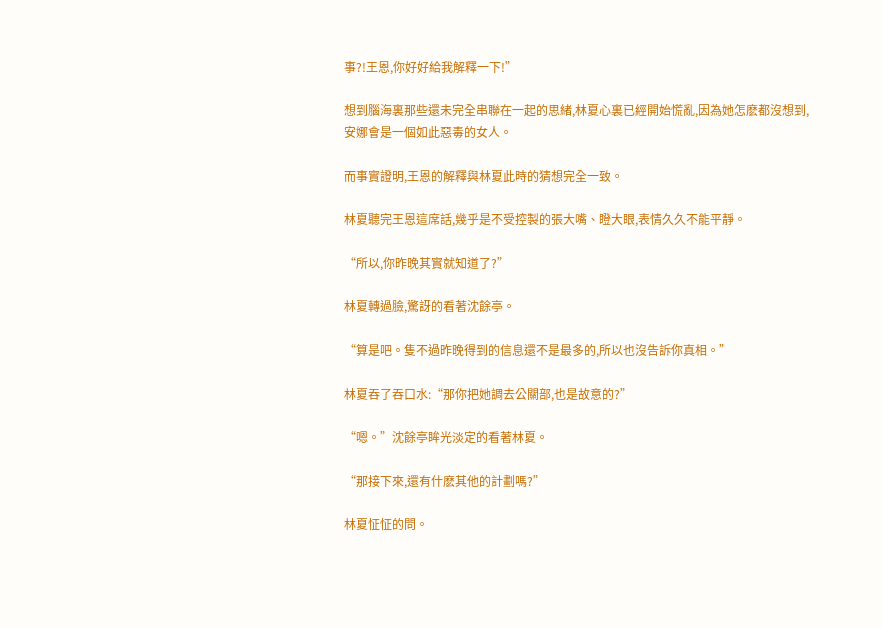事?!王恩,你好好給我解釋一下!”

想到腦海裏那些還未完全串聯在一起的思緒,林夏心裏已經開始慌亂,因為她怎麽都沒想到,安娜會是一個如此惡毒的女人。

而事實證明,王恩的解釋與林夏此時的猜想完全一致。

林夏聽完王恩這席話,幾乎是不受控製的張大嘴、瞪大眼,表情久久不能平靜。

“所以,你昨晚其實就知道了?”

林夏轉過臉,驚訝的看著沈餘亭。

“算是吧。隻不過昨晚得到的信息還不是最多的,所以也沒告訴你真相。”

林夏吞了吞口水:“那你把她調去公關部,也是故意的?”

“嗯。”沈餘亭眸光淡定的看著林夏。

“那接下來,還有什麽其他的計劃嗎?”

林夏怔怔的問。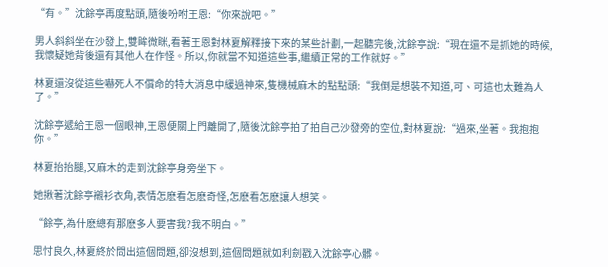“有。”沈餘亭再度點頭,隨後吩咐王恩:“你來說吧。”

男人斜斜坐在沙發上,雙眸微眯,看著王恩對林夏解釋接下來的某些計劃,一起聽完後,沈餘亭說:“現在還不是抓她的時候,我懷疑她背後還有其他人在作怪。所以,你就當不知道這些事,繼續正常的工作就好。”

林夏還沒從這些嚇死人不償命的特大消息中緩過神來,隻機械麻木的點點頭:“我倒是想裝不知道,可、可這也太難為人了。”

沈餘亭遞給王恩一個眼神,王恩便關上門離開了,隨後沈餘亭拍了拍自己沙發旁的空位,對林夏說:“過來,坐著。我抱抱你。”

林夏抬抬腿,又麻木的走到沈餘亭身旁坐下。

她揪著沈餘亭襯衫衣角,表情怎麽看怎麽奇怪,怎麽看怎麽讓人想笑。

“餘亭,為什麽總有那麽多人要害我?我不明白。”

思忖良久,林夏終於問出這個問題,卻沒想到,這個問題就如利劍戳入沈餘亭心髒。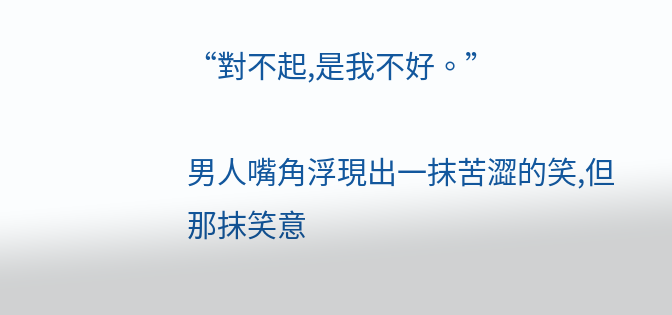“對不起,是我不好。”

男人嘴角浮現出一抹苦澀的笑,但那抹笑意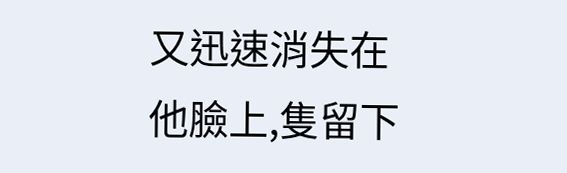又迅速消失在他臉上,隻留下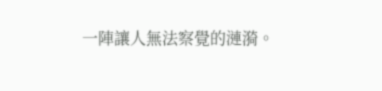一陣讓人無法察覺的漣漪。